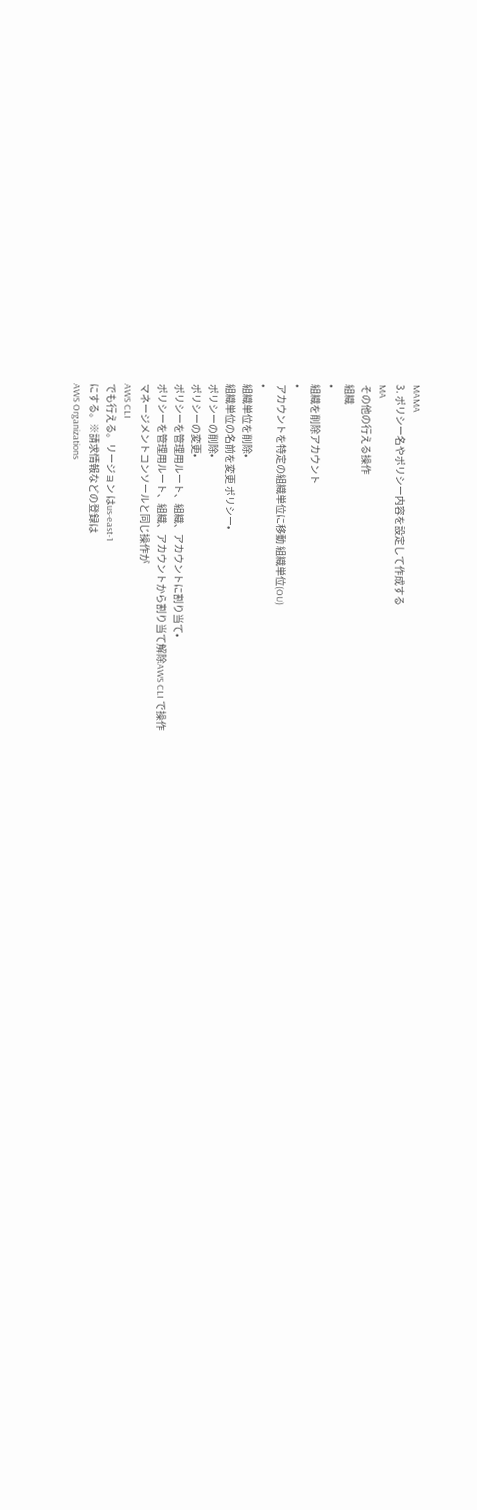MAMA
3. ポリシー名やポリシー内容を設定して作成する
MA
その他の行える操作
組織
•
組織を削除アカウント
•
アカウントを特定の組織単位に移動 組織単位(OU)
•
組織単位を削除•
組織単位の名前を変更 ポリシー•
ポリシーの削除•
ポリシーの変更•
ポリシーを管理用ルート、組織、アカウントに割り当て•
ポリシーを管理用ルート、組織、アカウントから割り当て解除AWS CLI で操作
マネージメントコンソールと同じ操作が
AWS CLI
でも行える。リージョン はus-east-1
にする。※請求情報などの登録は
AWS Organizations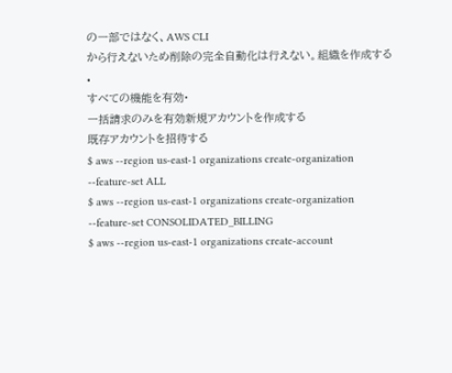の一部ではなく、AWS CLI
から行えないため削除の完全自動化は行えない。組織を作成する
•
すべての機能を有効•
一括請求のみを有効新規アカウントを作成する
既存アカウントを招待する
$ aws --region us-east-1 organizations create-organization --feature-set ALL
$ aws --region us-east-1 organizations create-organization --feature-set CONSOLIDATED_BILLING
$ aws --region us-east-1 organizations create-account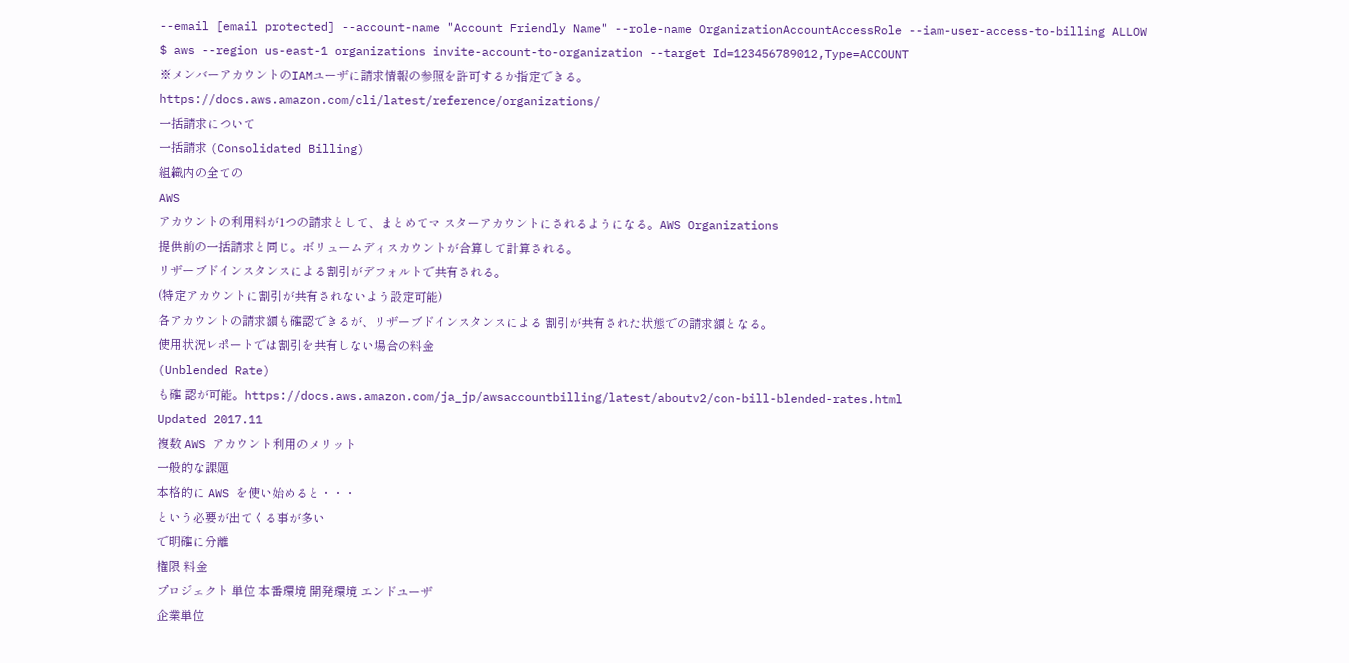--email [email protected] --account-name "Account Friendly Name" --role-name OrganizationAccountAccessRole --iam-user-access-to-billing ALLOW
$ aws --region us-east-1 organizations invite-account-to-organization --target Id=123456789012,Type=ACCOUNT
※メンバーアカウントのIAMユーザに請求情報の参照を許可するか指定できる。
https://docs.aws.amazon.com/cli/latest/reference/organizations/
一括請求について
一括請求 (Consolidated Billing)
組織内の全ての
AWS
アカウントの利用料が1つの請求として、まとめてマ スターアカウントにされるようになる。AWS Organizations
提供前の一括請求と同じ。ボリュームディスカウントが合算して計算される。
リザーブドインスタンスによる割引がデフォルトで共有される。
(特定アカウントに割引が共有されないよう設定可能)
各アカウントの請求額も確認できるが、リザーブドインスタンスによる 割引が共有された状態での請求額となる。
使用状況レポートでは割引を共有しない場合の料金
(Unblended Rate)
も確 認が可能。https://docs.aws.amazon.com/ja_jp/awsaccountbilling/latest/aboutv2/con-bill-blended-rates.html
Updated 2017.11
複数 AWS アカウント利用のメリット
一般的な課題
本格的に AWS を使い始めると・・・
という必要が出てくる事が多い
で明確に分離
権限 料金
プロジェクト 単位 本番環境 開発環境 エンドユーザ
企業単位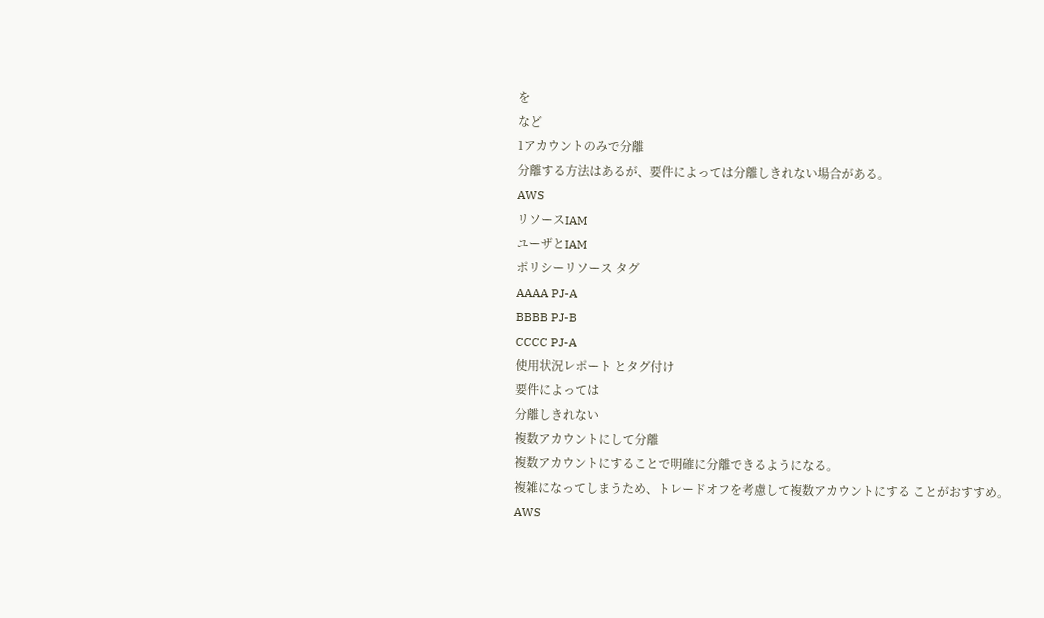を
など
1アカウントのみで分離
分離する方法はあるが、要件によっては分離しきれない場合がある。
AWS
リソースIAM
ユーザとIAM
ポリシーリソース タグ
AAAA PJ-A
BBBB PJ-B
CCCC PJ-A
使用状況レポート とタグ付け
要件によっては
分離しきれない
複数アカウントにして分離
複数アカウントにすることで明確に分離できるようになる。
複雑になってしまうため、トレードオフを考慮して複数アカウントにする ことがおすすめ。
AWS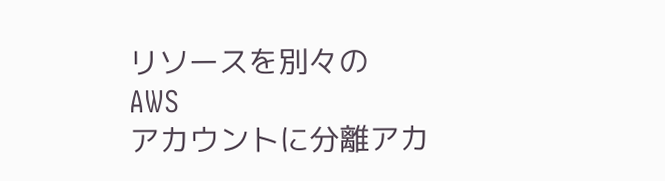リソースを別々の
AWS
アカウントに分離アカ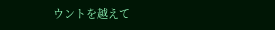ウントを越えて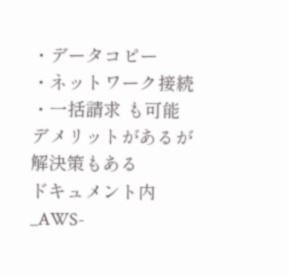・データコピー
・ネットワーク接続
・一括請求 も可能
デメリットがあるが
解決策もある
ドキュメント内
_AWS-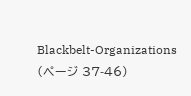Blackbelt-Organizations
(ページ 37-46)